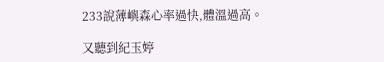233說薄嶼森心率過快,體溫過高。

又聽到紀玉婷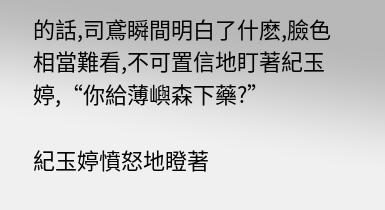的話,司鳶瞬間明白了什麽,臉色相當難看,不可置信地盯著紀玉婷,“你給薄嶼森下藥?”

紀玉婷憤怒地瞪著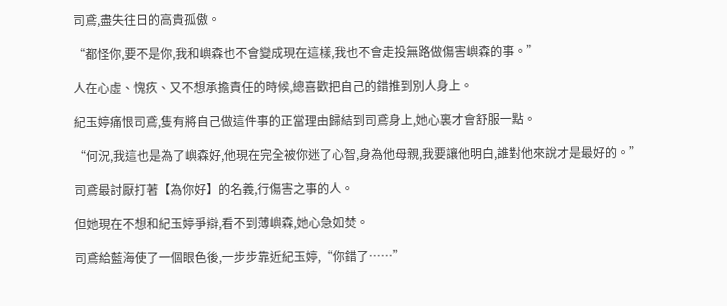司鳶,盡失往日的高貴孤傲。

“都怪你,要不是你,我和嶼森也不會變成現在這樣,我也不會走投無路做傷害嶼森的事。”

人在心虛、愧疚、又不想承擔責任的時候,總喜歡把自己的錯推到別人身上。

紀玉婷痛恨司鳶,隻有將自己做這件事的正當理由歸結到司鳶身上,她心裏才會舒服一點。

“何況,我這也是為了嶼森好,他現在完全被你迷了心智,身為他母親,我要讓他明白,誰對他來說才是最好的。”

司鳶最討厭打著【為你好】的名義,行傷害之事的人。

但她現在不想和紀玉婷爭辯,看不到薄嶼森,她心急如焚。

司鳶給藍海使了一個眼色後,一步步靠近紀玉婷,“你錯了……”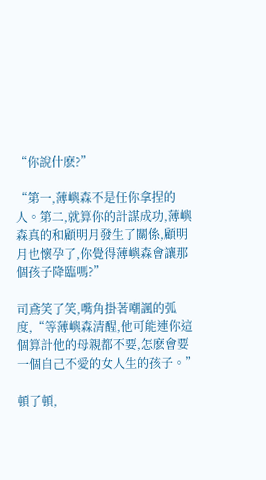“你說什麽?”

“第一,薄嶼森不是任你拿捏的人。第二,就算你的計謀成功,薄嶼森真的和顧明月發生了關係,顧明月也懷孕了,你覺得薄嶼森會讓那個孩子降臨嗎?”

司鳶笑了笑,嘴角掛著嘲諷的弧度,“等薄嶼森清醒,他可能連你這個算計他的母親都不要,怎麽會要一個自己不愛的女人生的孩子。”

頓了頓,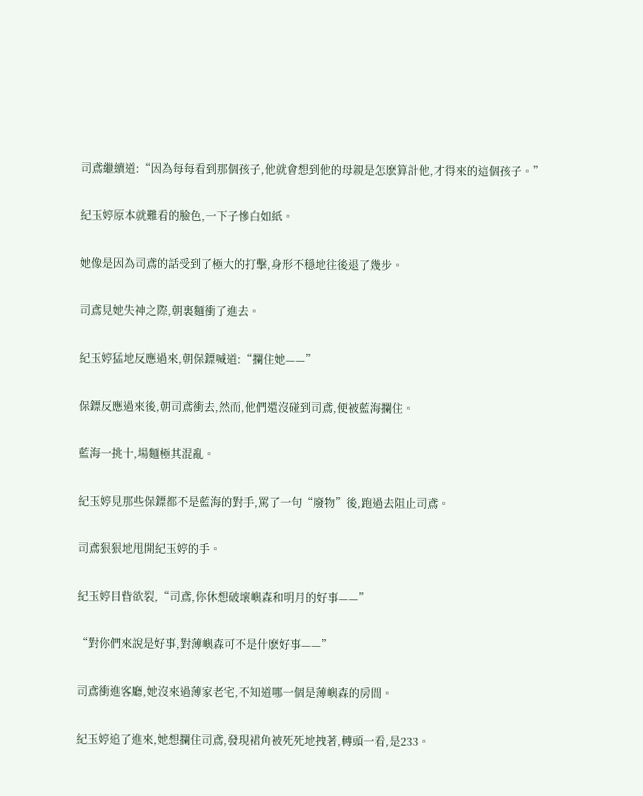司鳶繼續道:“因為每每看到那個孩子,他就會想到他的母親是怎麽算計他,才得來的這個孩子。”

紀玉婷原本就難看的臉色,一下子慘白如紙。

她像是因為司鳶的話受到了極大的打擊,身形不穩地往後退了幾步。

司鳶見她失神之際,朝裏麵衝了進去。

紀玉婷猛地反應過來,朝保鏢喊道:“攔住她——”

保鏢反應過來後,朝司鳶衝去,然而,他們還沒碰到司鳶,便被藍海攔住。

藍海一挑十,場麵極其混亂。

紀玉婷見那些保鏢都不是藍海的對手,罵了一句“廢物”後,跑過去阻止司鳶。

司鳶狠狠地甩開紀玉婷的手。

紀玉婷目眥欲裂,“司鳶,你休想破壞嶼森和明月的好事——”

“對你們來說是好事,對薄嶼森可不是什麽好事——”

司鳶衝進客廳,她沒來過薄家老宅,不知道哪一個是薄嶼森的房間。

紀玉婷追了進來,她想攔住司鳶,發現裙角被死死地拽著,轉頭一看,是233。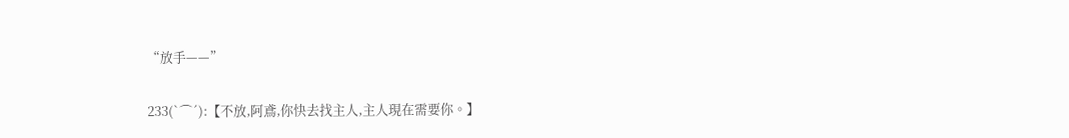“放手——”

233(`⌒´):【不放,阿鳶,你快去找主人,主人現在需要你。】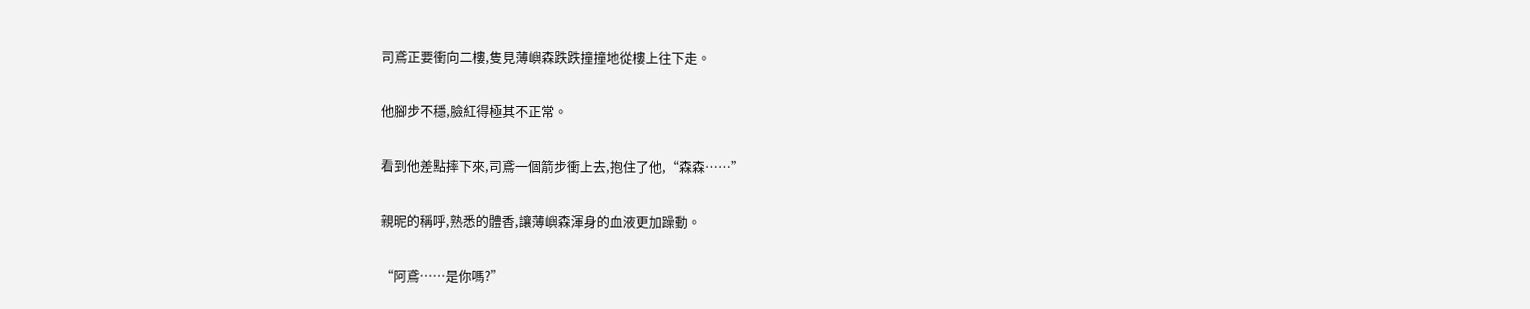司鳶正要衝向二樓,隻見薄嶼森跌跌撞撞地從樓上往下走。

他腳步不穩,臉紅得極其不正常。

看到他差點摔下來,司鳶一個箭步衝上去,抱住了他,“森森……”

親昵的稱呼,熟悉的體香,讓薄嶼森渾身的血液更加躁動。

“阿鳶……是你嗎?”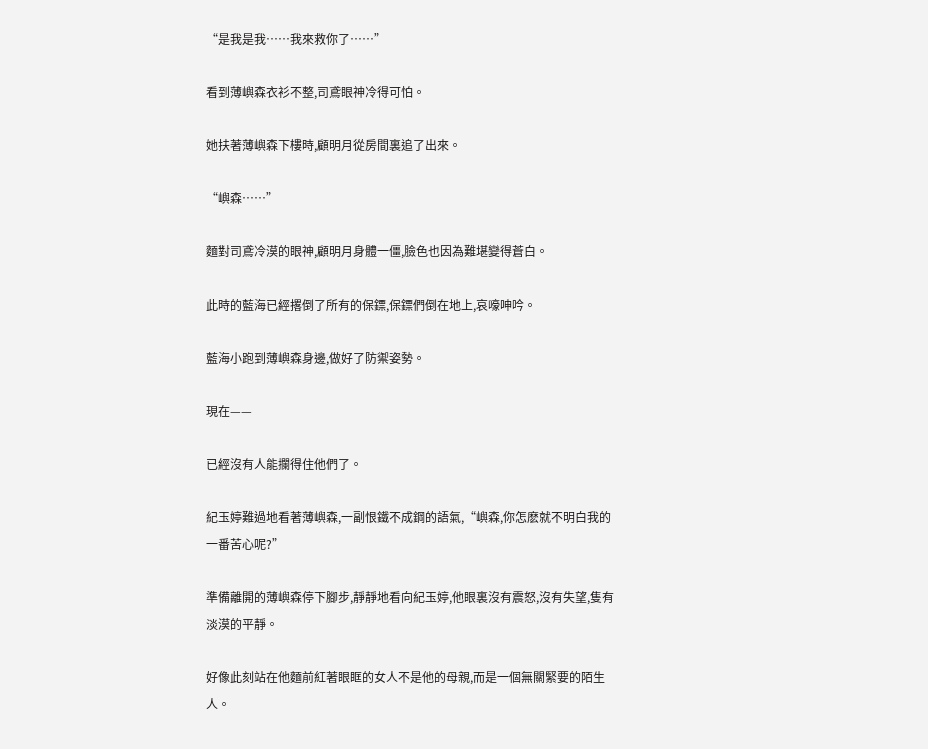“是我是我……我來救你了……”

看到薄嶼森衣衫不整,司鳶眼神冷得可怕。

她扶著薄嶼森下樓時,顧明月從房間裏追了出來。

“嶼森……”

麵對司鳶冷漠的眼神,顧明月身體一僵,臉色也因為難堪變得蒼白。

此時的藍海已經撂倒了所有的保鏢,保鏢們倒在地上,哀嚎呻吟。

藍海小跑到薄嶼森身邊,做好了防禦姿勢。

現在——

已經沒有人能攔得住他們了。

紀玉婷難過地看著薄嶼森,一副恨鐵不成鋼的語氣,“嶼森,你怎麽就不明白我的一番苦心呢?”

準備離開的薄嶼森停下腳步,靜靜地看向紀玉婷,他眼裏沒有震怒,沒有失望,隻有淡漠的平靜。

好像此刻站在他麵前紅著眼眶的女人不是他的母親,而是一個無關緊要的陌生人。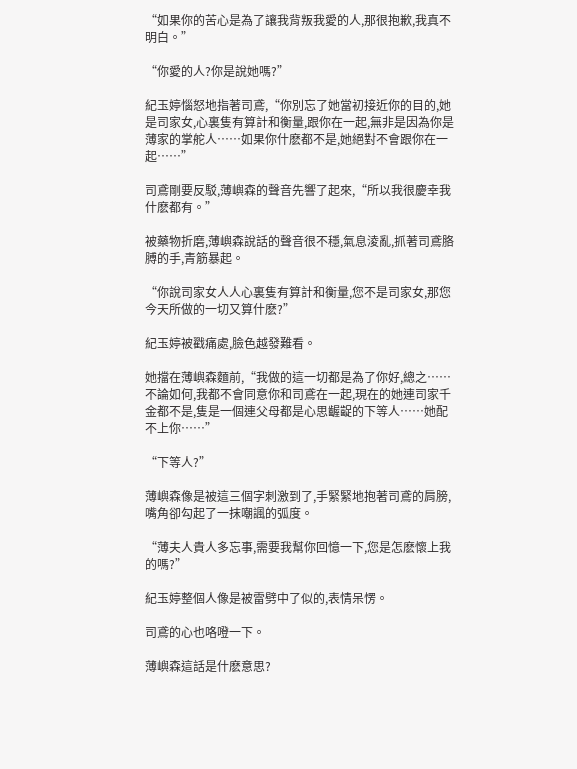“如果你的苦心是為了讓我背叛我愛的人,那很抱歉,我真不明白。”

“你愛的人?你是說她嗎?”

紀玉婷惱怒地指著司鳶,“你別忘了她當初接近你的目的,她是司家女,心裏隻有算計和衡量,跟你在一起,無非是因為你是薄家的掌舵人……如果你什麽都不是,她絕對不會跟你在一起……”

司鳶剛要反駁,薄嶼森的聲音先響了起來,“所以我很慶幸我什麽都有。”

被藥物折磨,薄嶼森說話的聲音很不穩,氣息淩亂,抓著司鳶胳膊的手,青筋暴起。

“你說司家女人人心裏隻有算計和衡量,您不是司家女,那您今天所做的一切又算什麽?”

紀玉婷被戳痛處,臉色越發難看。

她擋在薄嶼森麵前,“我做的這一切都是為了你好,總之……不論如何,我都不會同意你和司鳶在一起,現在的她連司家千金都不是,隻是一個連父母都是心思齷齪的下等人……她配不上你……”

“下等人?”

薄嶼森像是被這三個字刺激到了,手緊緊地抱著司鳶的肩膀,嘴角卻勾起了一抹嘲諷的弧度。

“薄夫人貴人多忘事,需要我幫你回憶一下,您是怎麽懷上我的嗎?”

紀玉婷整個人像是被雷劈中了似的,表情呆愣。

司鳶的心也咯噔一下。

薄嶼森這話是什麽意思?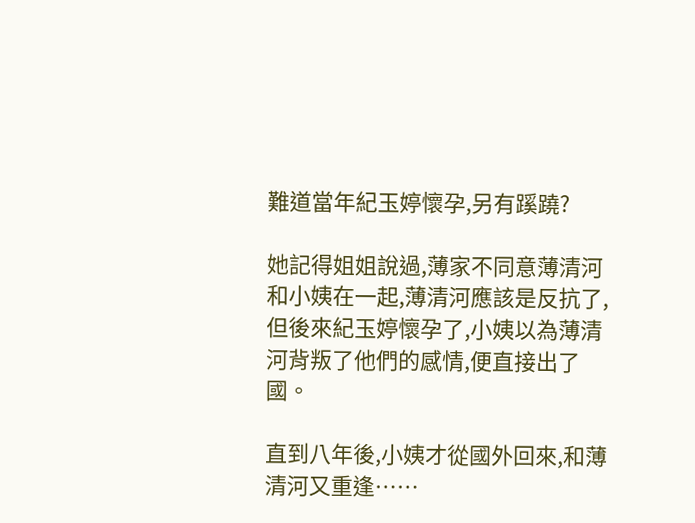難道當年紀玉婷懷孕,另有蹊蹺?

她記得姐姐說過,薄家不同意薄清河和小姨在一起,薄清河應該是反抗了,但後來紀玉婷懷孕了,小姨以為薄清河背叛了他們的感情,便直接出了國。

直到八年後,小姨才從國外回來,和薄清河又重逢……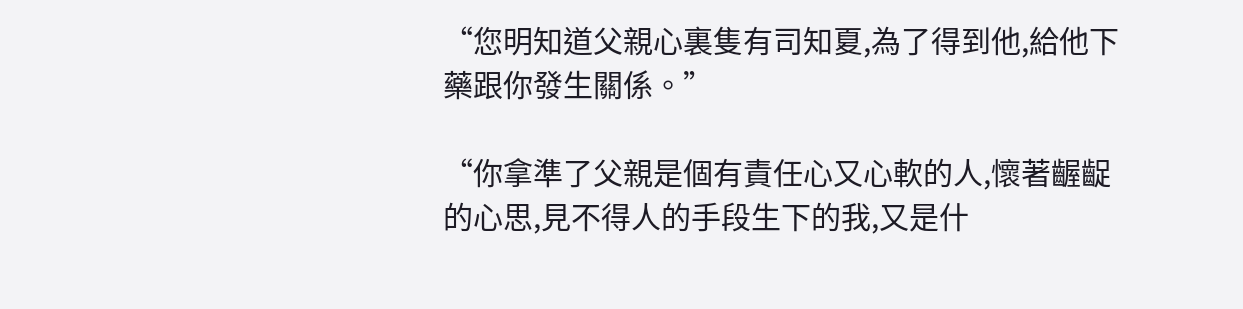“您明知道父親心裏隻有司知夏,為了得到他,給他下藥跟你發生關係。”

“你拿準了父親是個有責任心又心軟的人,懷著齷齪的心思,見不得人的手段生下的我,又是什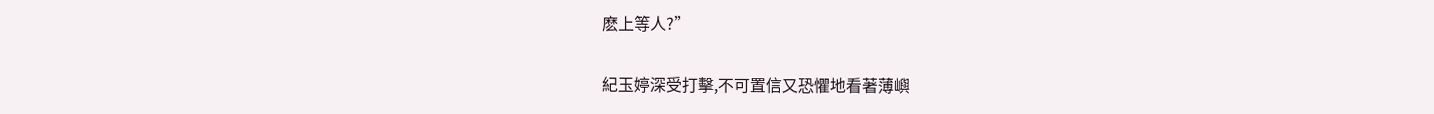麽上等人?”

紀玉婷深受打擊,不可置信又恐懼地看著薄嶼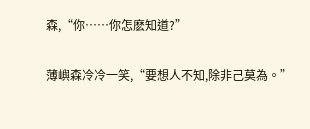森,“你……你怎麽知道?”

薄嶼森冷冷一笑,“要想人不知,除非己莫為。”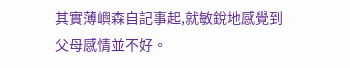其實薄嶼森自記事起,就敏銳地感覺到父母感情並不好。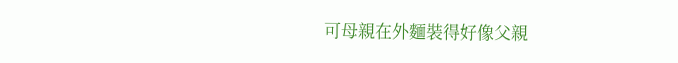可母親在外麵裝得好像父親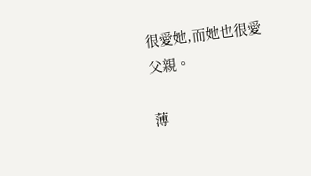很愛她,而她也很愛父親。

薄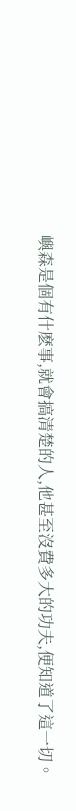嶼森是個有什麽事,就會搞清楚的人,他甚至沒費多大的功夫,便知道了這一切。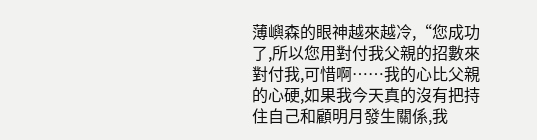薄嶼森的眼神越來越冷,“您成功了,所以您用對付我父親的招數來對付我,可惜啊……我的心比父親的心硬,如果我今天真的沒有把持住自己和顧明月發生關係,我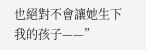也絕對不會讓她生下我的孩子——”